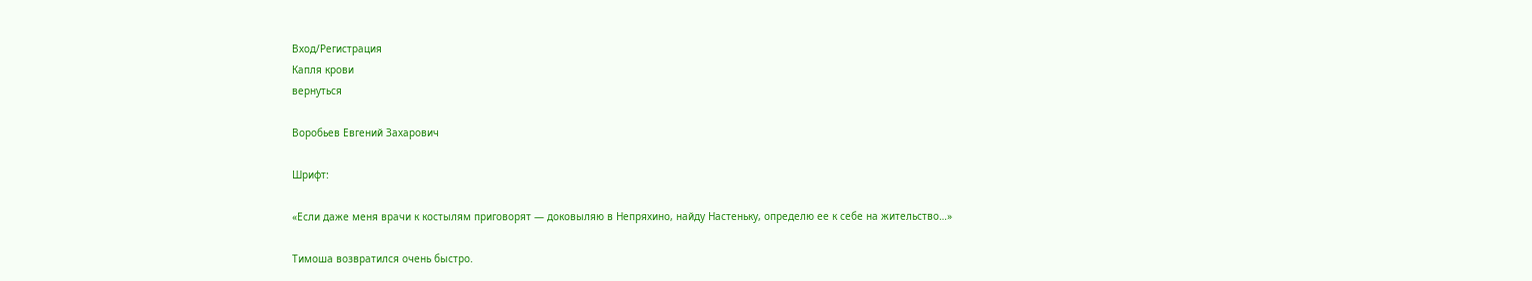Вход/Регистрация
Капля крови
вернуться

Воробьев Евгений Захарович

Шрифт:

«Если даже меня врачи к костылям приговорят — доковыляю в Непряхино, найду Настеньку, определю ее к себе на жительство…»

Тимоша возвратился очень быстро.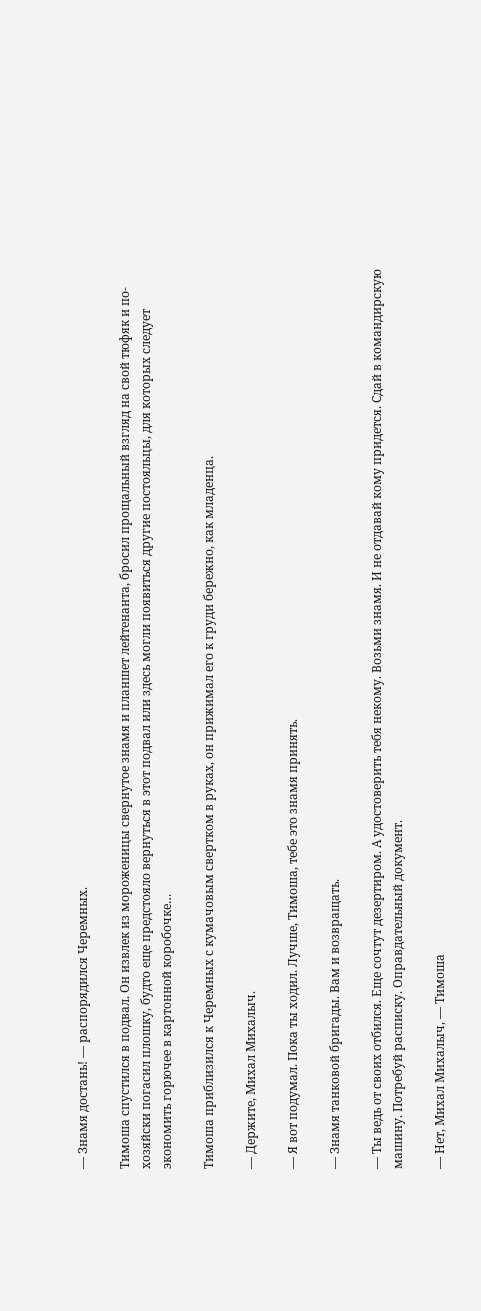— Знамя достань! — распорядился Черемных.

Тимоша спустился в подвал. Он извлек из мороженицы свернутое знамя и планшет лейтенанта, бросил прощальный взгляд на свой тюфяк и по-хозяйски погасил плошку, будто еще предстояло вернуться в этот подвал или здесь могли появиться другие постояльцы, для которых следует экономить горючее в картонной коробочке…

Тимоша приблизился к Черемных с кумачовым свертком в руках, он прижимал его к груди бережно, как младенца.

— Держите, Михал Михалыч.

— Я вот подумал. Пока ты ходил. Лучше, Тимоша, тебе это знамя принять.

— Знамя танковой бригады. Вам и возвращать.

— Ты ведь от своих отбился. Еще сочтут дезертиром. А удостоверить тебя некому. Возьми знамя. И не отдавай кому придется. Сдай в командирскую машину. Потребуй расписку. Оправдательный документ.

— Нет, Михал Михалыч, — Тимоша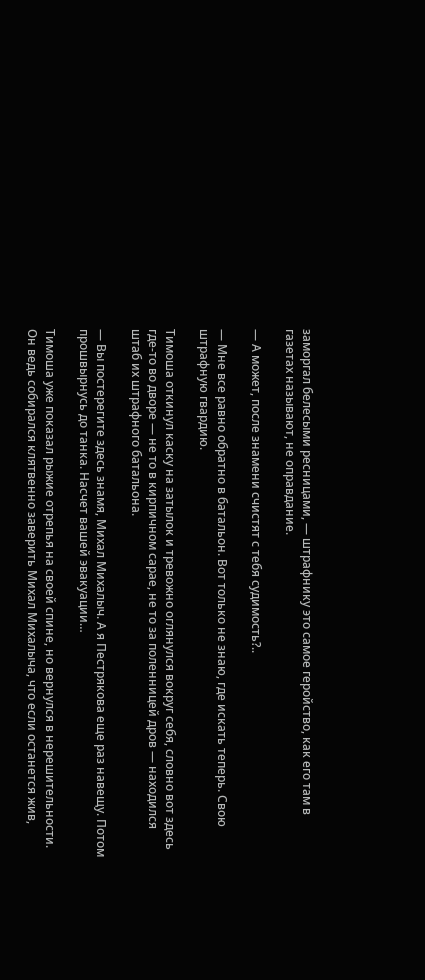заморгал белесыми ресницами, — штрафнику это самое геройство, как его там в газетах называют, не оправдание.

— А может, после знамени счистят с тебя судимость?..

— Мне все равно обратно в батальон. Вот только не знаю, где искать теперь. Свою штрафную гвардию.

Тимоша откинул каску на затылок и тревожно оглянулся вокруг себя, словно вот здесь где-то во дворе — не то в кирпичном сарае, не то за поленницей дров — находился штаб их штрафного батальона.

— Вы постерегите здесь знамя, Михал Михалыч. А я Пестрякова еще раз навещу. Потом прошвырнусь до танка. Насчет вашей эвакуации…

Тимоша уже показал рыжие отрепья на своей спине, но вернулся в нерешительности. Он ведь собирался клятвенно заверить Михал Михалыча, что если останется жив,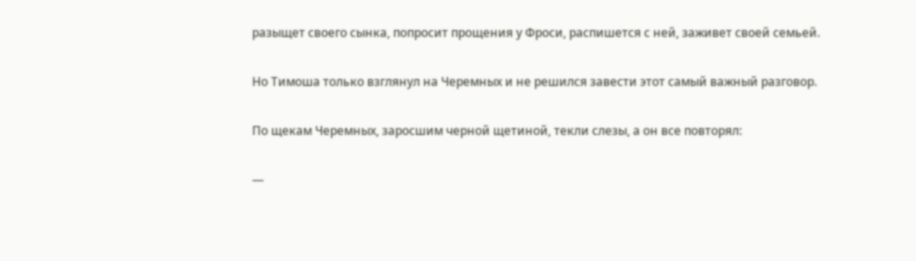разыщет своего сынка, попросит прощения у Фроси, распишется с ней, заживет своей семьей.

Но Тимоша только взглянул на Черемных и не решился завести этот самый важный разговор.

По щекам Черемных, заросшим черной щетиной, текли слезы, а он все повторял:

—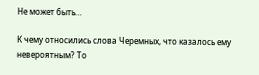Не может быть…

К чему относились слова Черемных, что казалось ему невероятным? То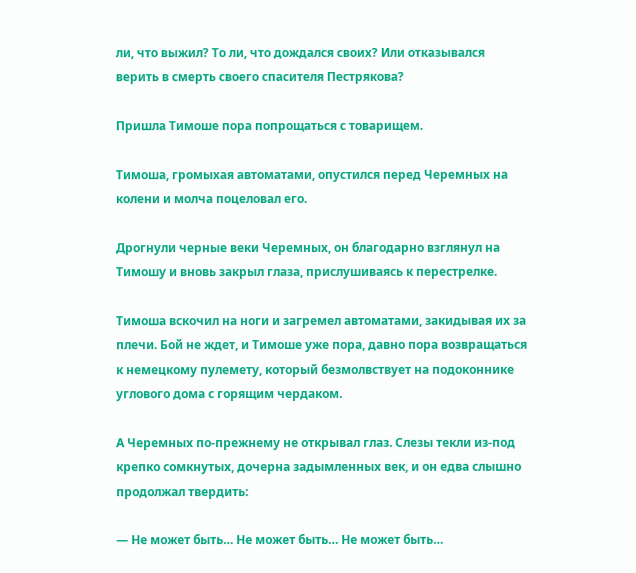ли, что выжил? То ли, что дождался своих? Или отказывался верить в смерть своего спасителя Пестрякова?

Пришла Тимоше пора попрощаться с товарищем.

Тимоша, громыхая автоматами, опустился перед Черемных на колени и молча поцеловал его.

Дрогнули черные веки Черемных, он благодарно взглянул на Тимошу и вновь закрыл глаза, прислушиваясь к перестрелке.

Тимоша вскочил на ноги и загремел автоматами, закидывая их за плечи. Бой не ждет, и Тимоше уже пора, давно пора возвращаться к немецкому пулемету, который безмолвствует на подоконнике углового дома с горящим чердаком.

А Черемных по-прежнему не открывал глаз. Слезы текли из-под крепко сомкнутых, дочерна задымленных век, и он едва слышно продолжал твердить:

— Не может быть… Не может быть… Не может быть…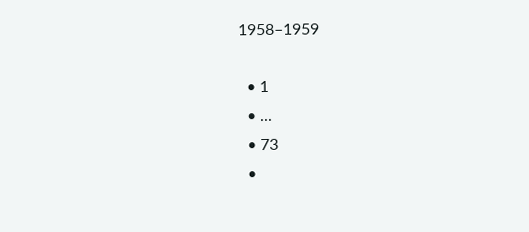1958–1959

  • 1
  • ...
  • 73
  •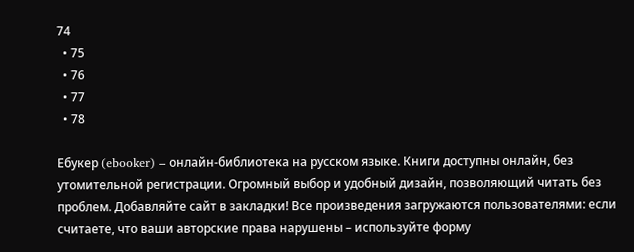74
  • 75
  • 76
  • 77
  • 78

Ебукер (ebooker) – онлайн-библиотека на русском языке. Книги доступны онлайн, без утомительной регистрации. Огромный выбор и удобный дизайн, позволяющий читать без проблем. Добавляйте сайт в закладки! Все произведения загружаются пользователями: если считаете, что ваши авторские права нарушены – используйте форму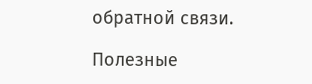обратной связи.

Полезные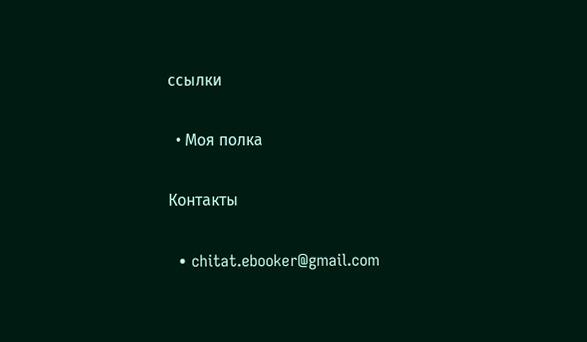ссылки

  • Моя полка

Контакты

  • chitat.ebooker@gmail.com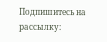Подпишитесь на рассылку: